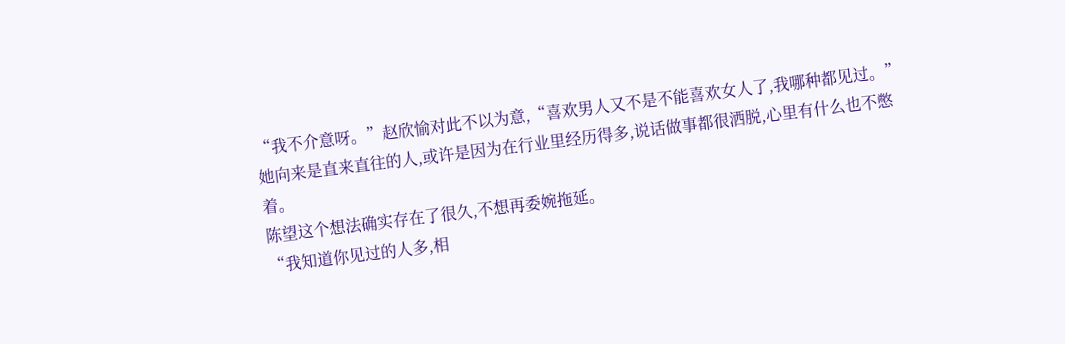“我不介意呀。”赵欣愉对此不以为意,“喜欢男人又不是不能喜欢女人了,我哪种都见过。”
她向来是直来直往的人,或许是因为在行业里经历得多,说话做事都很洒脱,心里有什么也不憋着。
陈望这个想法确实存在了很久,不想再委婉拖延。
“我知道你见过的人多,相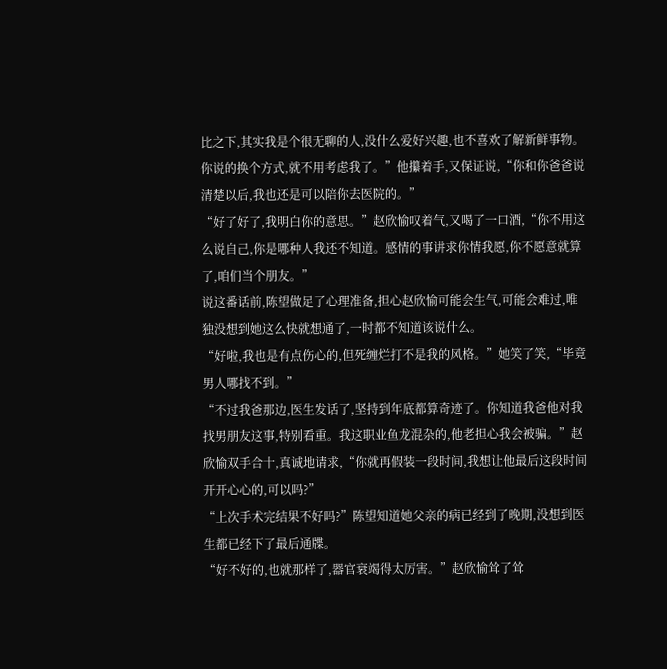比之下,其实我是个很无聊的人,没什么爱好兴趣,也不喜欢了解新鲜事物。你说的换个方式,就不用考虑我了。”他攥着手,又保证说,“你和你爸爸说清楚以后,我也还是可以陪你去医院的。”
“好了好了,我明白你的意思。”赵欣愉叹着气,又喝了一口酒,“你不用这么说自己,你是哪种人我还不知道。感情的事讲求你情我愿,你不愿意就算了,咱们当个朋友。”
说这番话前,陈望做足了心理准备,担心赵欣愉可能会生气,可能会难过,唯独没想到她这么快就想通了,一时都不知道该说什么。
“好啦,我也是有点伤心的,但死缠烂打不是我的风格。”她笑了笑,“毕竟男人哪找不到。”
“不过我爸那边,医生发话了,坚持到年底都算奇迹了。你知道我爸他对我找男朋友这事,特别看重。我这职业鱼龙混杂的,他老担心我会被骗。”赵欣愉双手合十,真诚地请求,“你就再假装一段时间,我想让他最后这段时间开开心心的,可以吗?”
“上次手术完结果不好吗?”陈望知道她父亲的病已经到了晚期,没想到医生都已经下了最后通牒。
“好不好的,也就那样了,器官衰竭得太厉害。”赵欣愉耸了耸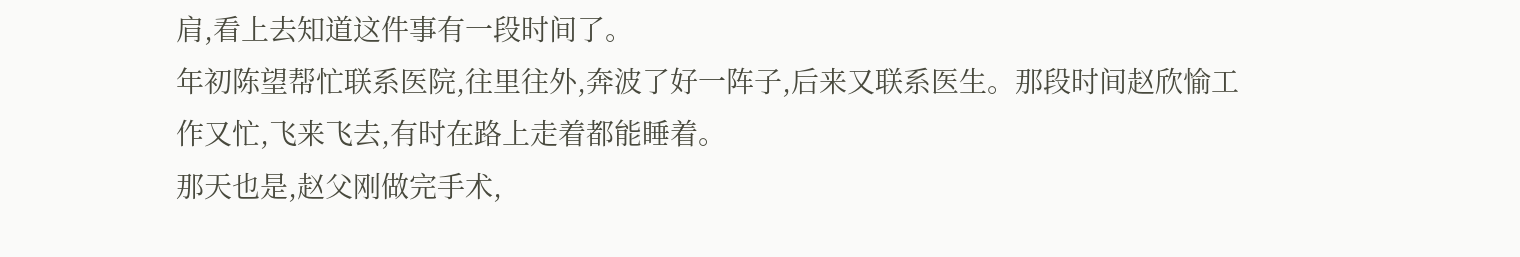肩,看上去知道这件事有一段时间了。
年初陈望帮忙联系医院,往里往外,奔波了好一阵子,后来又联系医生。那段时间赵欣愉工作又忙,飞来飞去,有时在路上走着都能睡着。
那天也是,赵父刚做完手术,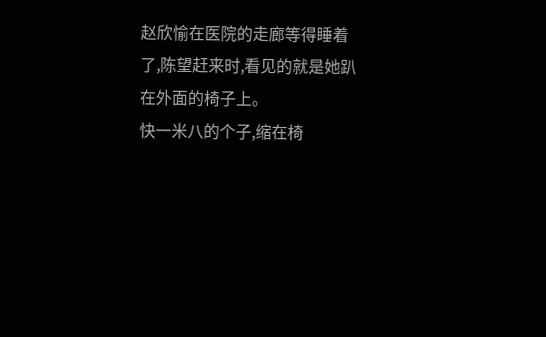赵欣愉在医院的走廊等得睡着了,陈望赶来时,看见的就是她趴在外面的椅子上。
快一米八的个子,缩在椅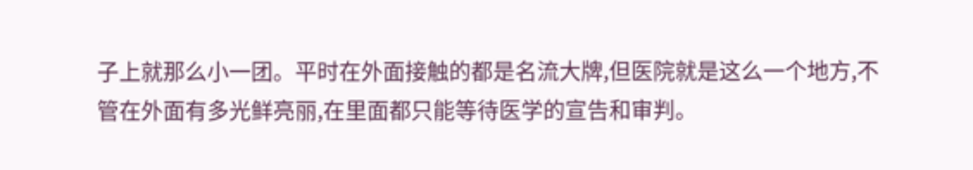子上就那么小一团。平时在外面接触的都是名流大牌,但医院就是这么一个地方,不管在外面有多光鲜亮丽,在里面都只能等待医学的宣告和审判。